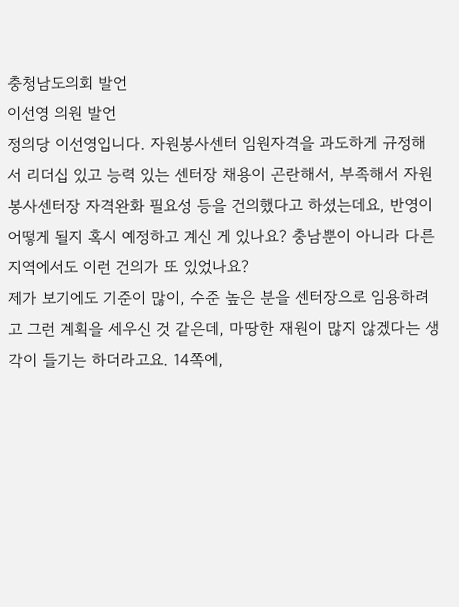충청남도의회 발언
이선영 의원 발언
정의당 이선영입니다. 자원봉사센터 임원자격을 과도하게 규정해서 리더십 있고 능력 있는 센터장 채용이 곤란해서, 부족해서 자원봉사센터장 자격완화 필요성 등을 건의했다고 하셨는데요, 반영이 어떻게 될지 혹시 예정하고 계신 게 있나요? 충남뿐이 아니라 다른 지역에서도 이런 건의가 또 있었나요?
제가 보기에도 기준이 많이, 수준 높은 분을 센터장으로 임용하려고 그런 계획을 세우신 것 같은데, 마땅한 재원이 많지 않겠다는 생각이 들기는 하더라고요. 14쪽에,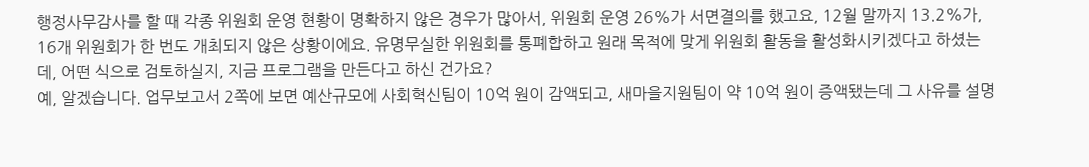행정사무감사를 할 때 각종 위원회 운영 현황이 명확하지 않은 경우가 많아서, 위원회 운영 26%가 서면결의를 했고요, 12월 말까지 13.2%가, 16개 위원회가 한 번도 개최되지 않은 상황이에요. 유명무실한 위원회를 통폐합하고 원래 목적에 맞게 위원회 활동을 활성화시키겠다고 하셨는데, 어떤 식으로 검토하실지, 지금 프로그램을 만든다고 하신 건가요?
예, 알겠습니다. 업무보고서 2쪽에 보면 예산규모에 사회혁신팀이 10억 원이 감액되고, 새마을지원팀이 약 10억 원이 증액됐는데 그 사유를 설명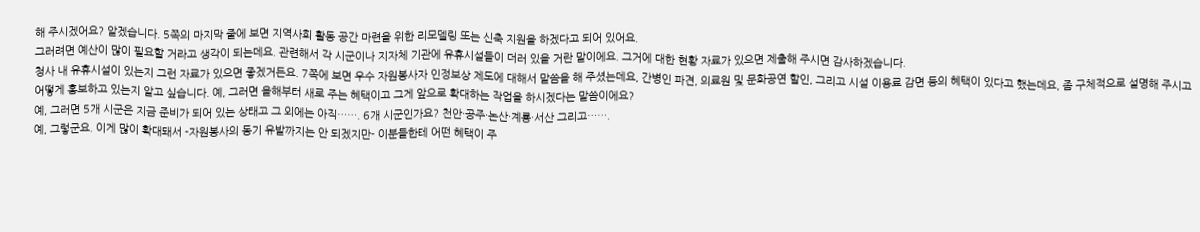해 주시겠어요? 알겠습니다. 5쪽의 마지막 줄에 보면 지역사회 활동 공간 마련을 위한 리모델링 또는 신축 지원을 하겠다고 되어 있어요.
그러려면 예산이 많이 필요할 거라고 생각이 되는데요. 관련해서 각 시군이나 지자체 기관에 유휴시설들이 더러 있을 거란 말이에요. 그거에 대한 현황 자료가 있으면 제출해 주시면 감사하겠습니다.
청사 내 유휴시설이 있는지 그런 자료가 있으면 좋겠거든요. 7쪽에 보면 우수 자원봉사자 인정보상 제도에 대해서 말씀을 해 주셨는데요, 간병인 파견, 의료원 및 문화공연 할인, 그리고 시설 이용료 감면 등의 혜택이 있다고 했는데요, 좀 구체적으로 설명해 주시고 어떻게 홍보하고 있는지 알고 싶습니다. 예, 그러면 올해부터 새로 주는 혜택이고 그게 앞으로 확대하는 작업을 하시겠다는 말씀이에요?
예, 그러면 5개 시군은 지금 준비가 되어 있는 상태고 그 외에는 아직……. 6개 시군인가요? 천안·공주·논산·계룡·서산 그리고…….
예, 그렇군요. 이게 많이 확대돼서 -자원봉사의 동기 유발까지는 안 되겠지만- 이분들한테 어떤 혜택이 주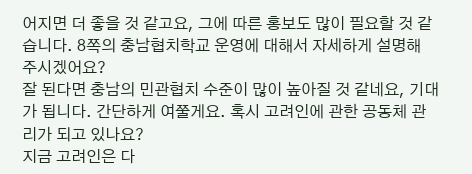어지면 더 좋을 것 같고요, 그에 따른 홍보도 많이 필요할 것 같습니다. 8쪽의 충남협치학교 운영에 대해서 자세하게 설명해 주시겠어요?
잘 된다면 충남의 민관협치 수준이 많이 높아질 것 같네요, 기대가 됩니다. 간단하게 여쭐게요. 혹시 고려인에 관한 공동체 관리가 되고 있나요?
지금 고려인은 다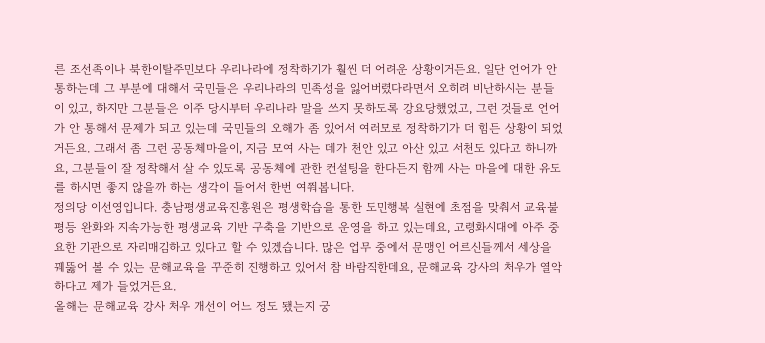른 조선족이나 북한이탈주민보다 우리나라에 정착하기가 훨씬 더 어려운 상황이거든요. 일단 언어가 안 통하는데 그 부분에 대해서 국민들은 우리나라의 민족성을 잃어버렸다라면서 오히려 비난하시는 분들이 있고, 하지만 그분들은 이주 당시부터 우리나라 말을 쓰지 못하도록 강요당했었고, 그런 것들로 언어가 안 통해서 문제가 되고 있는데 국민들의 오해가 좀 있어서 여러모로 정착하기가 더 힘든 상황이 되었거든요. 그래서 좀 그런 공동체마을이, 지금 모여 사는 데가 천안 있고 아산 있고 서천도 있다고 하니까요, 그분들이 잘 정착해서 살 수 있도록 공동체에 관한 컨설팅을 한다든지 함께 사는 마을에 대한 유도를 하시면 좋지 않을까 하는 생각이 들어서 한번 여쭤봅니다.
정의당 이선영입니다. 충남평생교육진흥원은 평생학습을 통한 도민행복 실현에 초점을 맞춰서 교육불평등 완화와 지속가능한 평생교육 기반 구축을 기반으로 운영을 하고 있는데요, 고령화시대에 아주 중요한 기관으로 자리매김하고 있다고 할 수 있겠습니다. 많은 업무 중에서 문맹인 어르신들께서 세상을 꿰뚫어 볼 수 있는 문해교육을 꾸준히 진행하고 있어서 참 바람직한데요, 문해교육 강사의 처우가 열악하다고 제가 들었거든요.
올해는 문해교육 강사 처우 개선이 어느 정도 됐는지 궁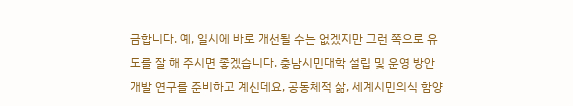금합니다. 예, 일시에 바로 개선될 수는 없겠지만 그런 쪽으로 유도를 잘 해 주시면 좋겠습니다. 충남시민대학 설립 및 운영 방안 개발 연구를 준비하고 계신데요, 공동체적 삶, 세계시민의식 함양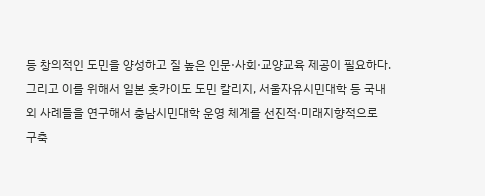등 창의적인 도민을 양성하고 질 높은 인문·사회·교양교육 제공이 필요하다.
그리고 이를 위해서 일본 홋카이도 도민 칼리지, 서울자유시민대학 등 국내외 사례들을 연구해서 충남시민대학 운영 체계를 선진적·미래지향적으로 구축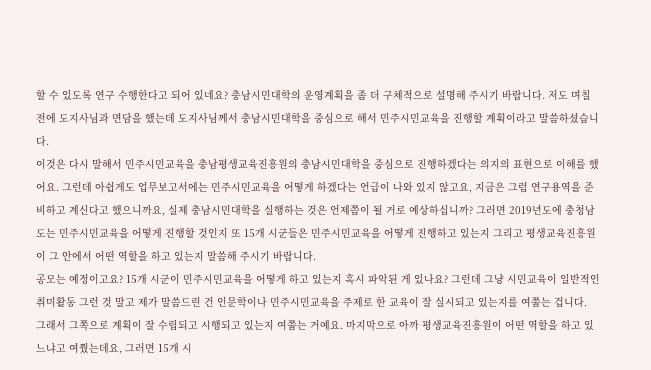할 수 있도록 연구 수행한다고 되어 있네요? 충남시민대학의 운영계획을 좀 더 구체적으로 설명해 주시기 바랍니다. 저도 며칠 전에 도지사님과 면담을 했는데 도지사님께서 충남시민대학을 중심으로 해서 민주시민교육을 진행할 계획이라고 말씀하셨습니다.
이것은 다시 말해서 민주시민교육을 충남평생교육진흥원의 충남시민대학을 중심으로 진행하겠다는 의지의 표현으로 이해를 했어요. 그런데 아쉽게도 업무보고서에는 민주시민교육을 어떻게 하겠다는 언급이 나와 있지 않고요, 지금은 그럼 연구용역을 준비하고 계신다고 했으니까요, 실제 충남시민대학을 실행하는 것은 언제쯤이 될 거로 예상하십니까? 그러면 2019년도에 충청남도는 민주시민교육을 어떻게 진행할 것인지 또 15개 시군들은 민주시민교육을 어떻게 진행하고 있는지 그리고 평생교육진흥원이 그 안에서 어떤 역할을 하고 있는지 말씀해 주시기 바랍니다.
공모는 예정이고요? 15개 시군이 민주시민교육을 어떻게 하고 있는지 혹시 파악된 게 있나요? 그런데 그냥 시민교육이 일반적인 취미활동 그런 것 말고 제가 말씀드린 건 인문학이나 민주시민교육을 주제로 한 교육이 잘 실시되고 있는지를 여쭙는 겁니다.
그래서 그쪽으로 계획이 잘 수립되고 시행되고 있는지 여쭙는 거예요. 마지막으로 아까 평생교육진흥원이 어떤 역할을 하고 있느냐고 여쭸는데요, 그러면 15개 시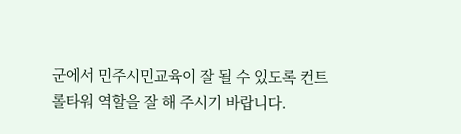군에서 민주시민교육이 잘 될 수 있도록 컨트롤타워 역할을 잘 해 주시기 바랍니다.